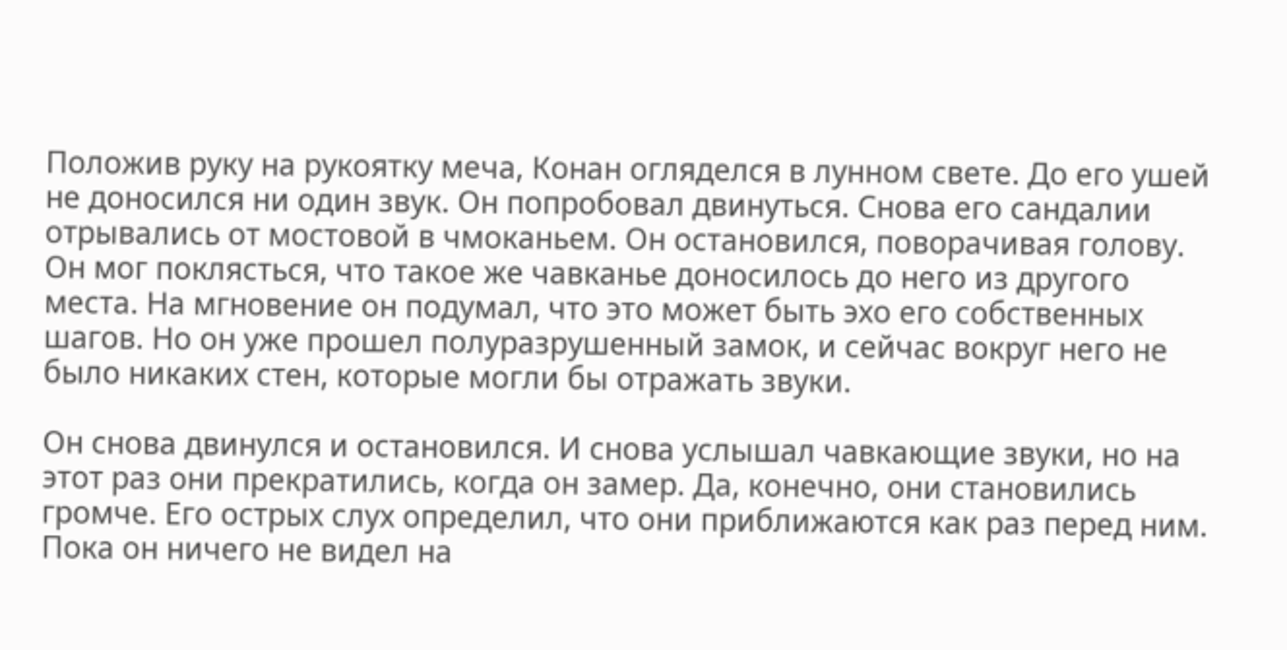Положив руку на рукоятку меча, Конан огляделся в лунном свете. До его ушей не доносился ни один звук. Он попробовал двинуться. Снова его сандалии отрывались от мостовой в чмоканьем. Он остановился, поворачивая голову. Он мог поклясться, что такое же чавканье доносилось до него из другого места. На мгновение он подумал, что это может быть эхо его собственных шагов. Но он уже прошел полуразрушенный замок, и сейчас вокруг него не было никаких стен, которые могли бы отражать звуки.

Он снова двинулся и остановился. И снова услышал чавкающие звуки, но на этот раз они прекратились, когда он замер. Да, конечно, они становились громче. Его острых слух определил, что они приближаются как раз перед ним. Пока он ничего не видел на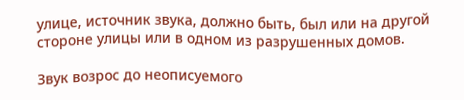улице, источник звука, должно быть, был или на другой стороне улицы или в одном из разрушенных домов.

Звук возрос до неописуемого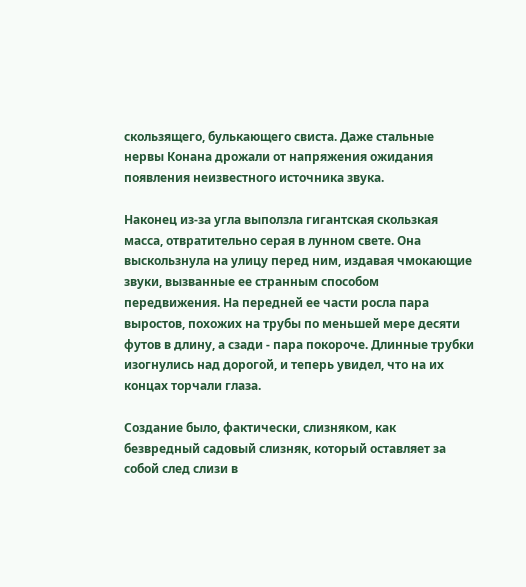скользящего, булькающего свиста. Даже стальные нервы Конана дрожали от напряжения ожидания появления неизвестного источника звука.

Наконец из-за угла выползла гигантская скользкая масса, отвратительно серая в лунном свете. Она выскользнула на улицу перед ним, издавая чмокающие звуки, вызванные ее странным способом передвижения. На передней ее части росла пара выростов, похожих на трубы по меньшей мере десяти футов в длину, а сзади - пара покороче. Длинные трубки изогнулись над дорогой, и теперь увидел, что на их концах торчали глаза.

Создание было, фактически, слизняком, как безвредный садовый слизняк, который оставляет за собой след слизи в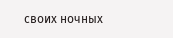своих ночных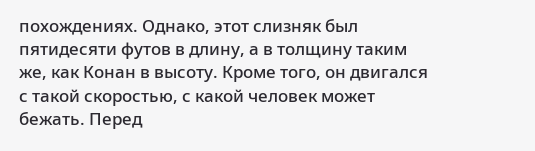похождениях. Однако, этот слизняк был пятидесяти футов в длину, а в толщину таким же, как Конан в высоту. Кроме того, он двигался с такой скоростью, с какой человек может бежать. Перед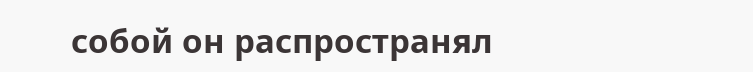собой он распространял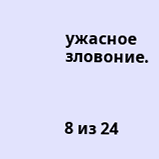ужасное зловоние.



8 из 24